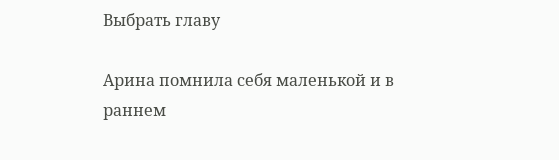Выбрать главу

Арина помнила себя маленькой и в раннем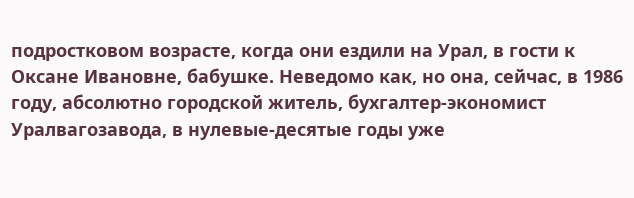подростковом возрасте, когда они ездили на Урал, в гости к Оксане Ивановне, бабушке. Неведомо как, но она, сейчас, в 1986 году, абсолютно городской житель, бухгалтер-экономист Уралвагозавода, в нулевые-десятые годы уже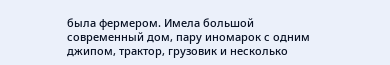была фермером. Имела большой современный дом, пару иномарок с одним джипом, трактор, грузовик и несколько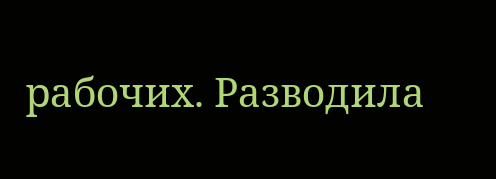рабочих. Разводила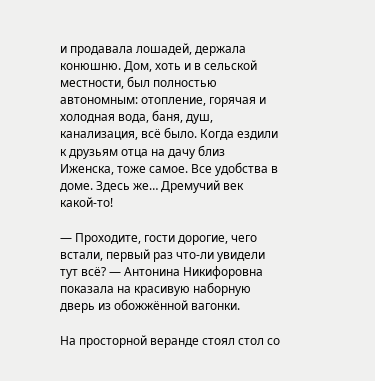и продавала лошадей, держала конюшню. Дом, хоть и в сельской местности, был полностью автономным: отопление, горячая и холодная вода, баня, душ, канализация, всё было. Когда ездили к друзьям отца на дачу близ Иженска, тоже самое. Все удобства в доме. Здесь же… Дремучий век какой-то!

— Проходите, гости дорогие, чего встали, первый раз что-ли увидели тут всё? — Антонина Никифоровна показала на красивую наборную дверь из обожжённой вагонки.

На просторной веранде стоял стол со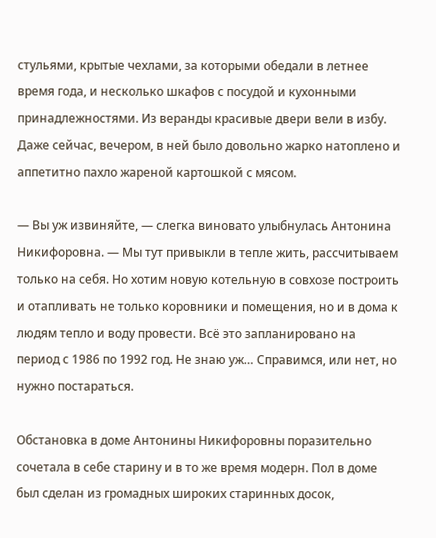стульями, крытые чехлами, за которыми обедали в летнее время года, и несколько шкафов с посудой и кухонными принадлежностями. Из веранды красивые двери вели в избу. Даже сейчас, вечером, в ней было довольно жарко натоплено и аппетитно пахло жареной картошкой с мясом.

— Вы уж извиняйте, — слегка виновато улыбнулась Антонина Никифоровна. — Мы тут привыкли в тепле жить, рассчитываем только на себя. Но хотим новую котельную в совхозе построить и отапливать не только коровники и помещения, но и в дома к людям тепло и воду провести. Всё это запланировано на период с 1986 по 1992 год. Не знаю уж… Справимся, или нет, но нужно постараться.

Обстановка в доме Антонины Никифоровны поразительно сочетала в себе старину и в то же время модерн. Пол в доме был сделан из громадных широких старинных досок,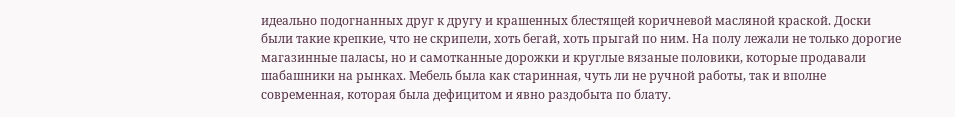идеально подогнанных друг к другу и крашенных блестящей коричневой масляной краской. Доски были такие крепкие, что не скрипели, хоть бегай, хоть прыгай по ним. На полу лежали не только дорогие магазинные паласы, но и самотканные дорожки и круглые вязаные половики, которые продавали шабашники на рынках. Мебель была как старинная, чуть ли не ручной работы, так и вполне современная, которая была дефицитом и явно раздобыта по блату.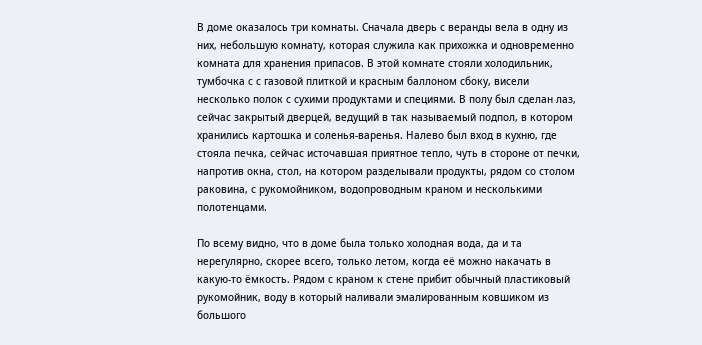В доме оказалось три комнаты. Сначала дверь с веранды вела в одну из них, небольшую комнату, которая служила как прихожка и одновременно комната для хранения припасов. В этой комнате стояли холодильник, тумбочка с с газовой плиткой и красным баллоном сбоку, висели несколько полок с сухими продуктами и специями. В полу был сделан лаз, сейчас закрытый дверцей, ведущий в так называемый подпол, в котором хранились картошка и соленья-варенья. Налево был вход в кухню, где стояла печка, сейчас источавшая приятное тепло, чуть в стороне от печки, напротив окна, стол, на котором разделывали продукты, рядом со столом раковина, с рукомойником, водопроводным краном и несколькими полотенцами.

По всему видно, что в доме была только холодная вода, да и та нерегулярно, скорее всего, только летом, когда её можно накачать в какую-то ёмкость. Рядом с краном к стене прибит обычный пластиковый рукомойник, воду в который наливали эмалированным ковшиком из большого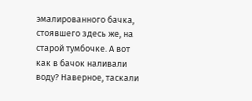эмалированного бачка, стоявшего здесь же, на старой тумбочке. А вот как в бачок наливали воду? Наверное, таскали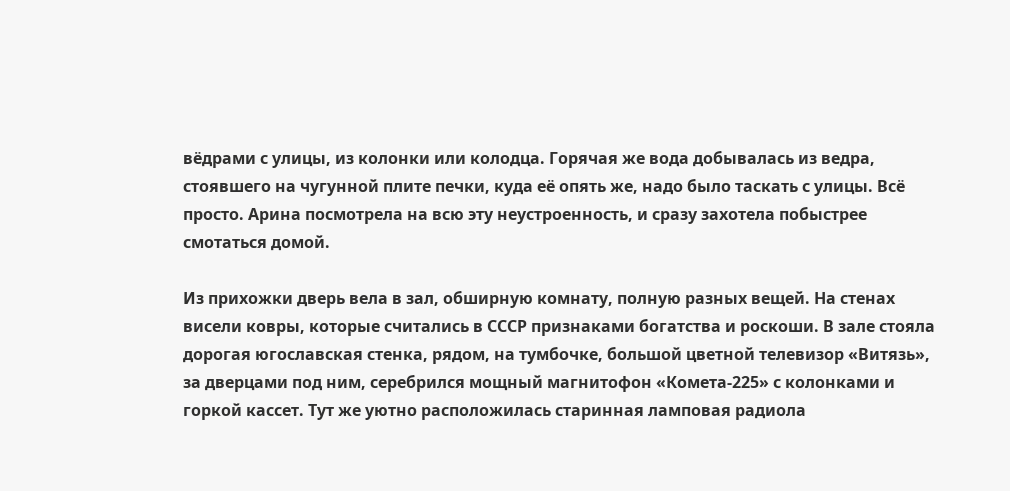вёдрами с улицы, из колонки или колодца. Горячая же вода добывалась из ведра, стоявшего на чугунной плите печки, куда её опять же, надо было таскать с улицы. Всё просто. Арина посмотрела на всю эту неустроенность, и сразу захотела побыстрее смотаться домой.

Из прихожки дверь вела в зал, обширную комнату, полную разных вещей. На стенах висели ковры, которые считались в СССР признаками богатства и роскоши. В зале стояла дорогая югославская стенка, рядом, на тумбочке, большой цветной телевизор «Витязь», за дверцами под ним, серебрился мощный магнитофон «Комета-225» с колонками и горкой кассет. Тут же уютно расположилась старинная ламповая радиола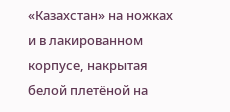«Казахстан» на ножках и в лакированном корпусе, накрытая белой плетёной на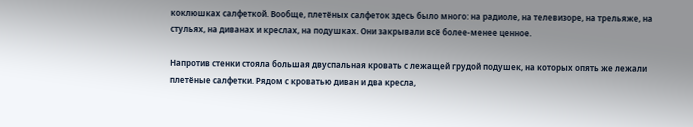коклюшках салфеткой. Вообще, плетёных салфеток здесь было много: на радиоле, на телевизоре, на трельяже, на стульях, на диванах и креслах, на подушках. Они закрывали всё более-менее ценное.

Напротив стенки стояла большая двуспальная кровать с лежащей грудой подушек, на которых опять же лежали плетёные салфетки. Рядом с кроватью диван и два кресла,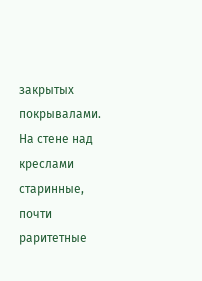закрытых покрывалами. На стене над креслами старинные, почти раритетные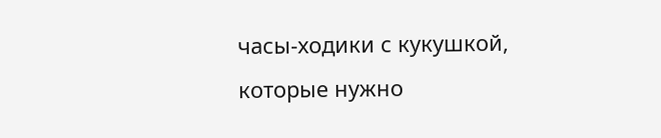часы-ходики с кукушкой, которые нужно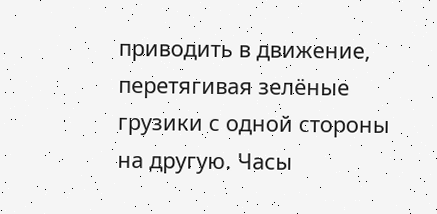приводить в движение, перетягивая зелёные грузики с одной стороны на другую. Часы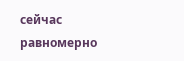сейчас равномерно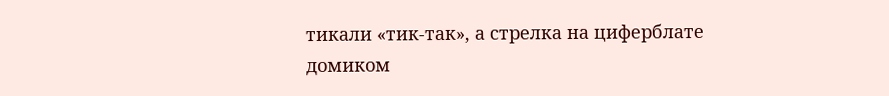тикали «тик-так», а стрелка на циферблате домиком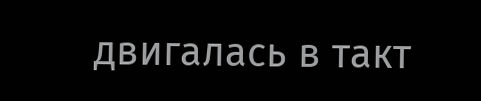двигалась в такт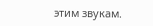этим звукам.